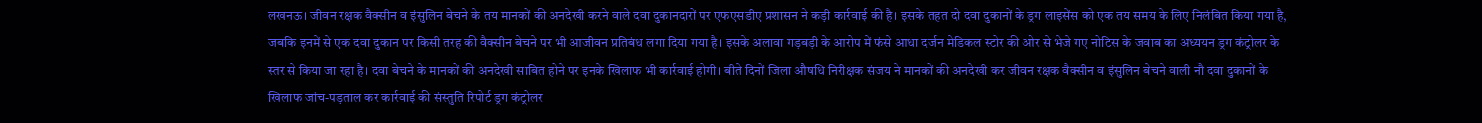लखनऊ। जीवन रक्षक वैक्सीन व इंसुलिन बेचने के तय मानकों की अनदेखी करने वाले दवा दुकानदारों पर एफएसडीए प्रशासन ने कड़ी कार्रवाई की है। इसके तहत दो दवा दुकानों के ड्रग लाइसेंस को एक तय समय के लिए निलंबित किया गया है, जबकि इनमें से एक दवा दुकान पर किसी तरह की वैक्सीन बेचने पर भी आजीवन प्रतिबंध लगा दिया गया है। इसके अलावा गड़बड़ी के आरोप में फंसे आधा दर्जन मेडिकल स्टोर की ओर से भेजे गए नोटिस के जवाब का अध्ययन ड्रग कंट्रोलर के स्तर से किया जा रहा है। दवा बेचने के मानकों की अनदेखी साबित होने पर इनके खिलाफ भी कार्रवाई होगी। बीते दिनों जिला औषधि निरीक्षक संजय ने मानकों की अनदेखी कर जीवन रक्षक वैक्सीन व इंसुलिन बेचने वाली नौ दवा दुकानों के खिलाफ जांच-पड़ताल कर कार्रवाई की संस्तुति रिपोर्ट ड्रग कंट्रोलर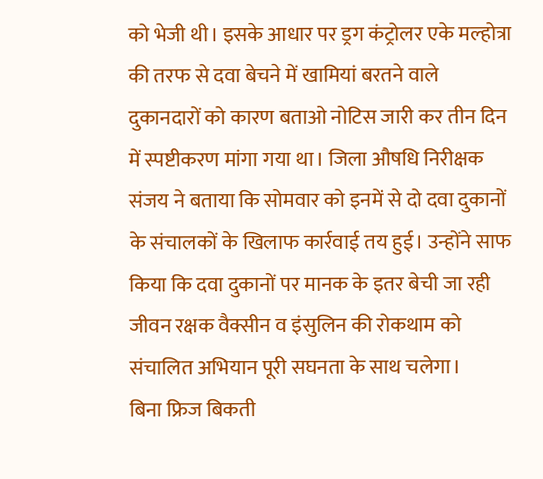को भेजी थी। इसके आधार पर ड्रग कंट्रोलर एके मल्होत्रा की तरफ से दवा बेचने में खामियां बरतने वाले दुकानदारों को कारण बताओ नोटिस जारी कर तीन दिन में स्पष्टीकरण मांगा गया था। जिला औषधि निरीक्षक संजय ने बताया कि सोमवार को इनमें से दो दवा दुकानों के संचालकों के खिलाफ कार्रवाई तय हुई। उन्होंने साफ किया कि दवा दुकानों पर मानक के इतर बेची जा रही जीवन रक्षक वैक्सीन व इंसुलिन की रोकथाम को संचालित अभियान पूरी सघनता के साथ चलेगा।
बिना फ्रिज बिकती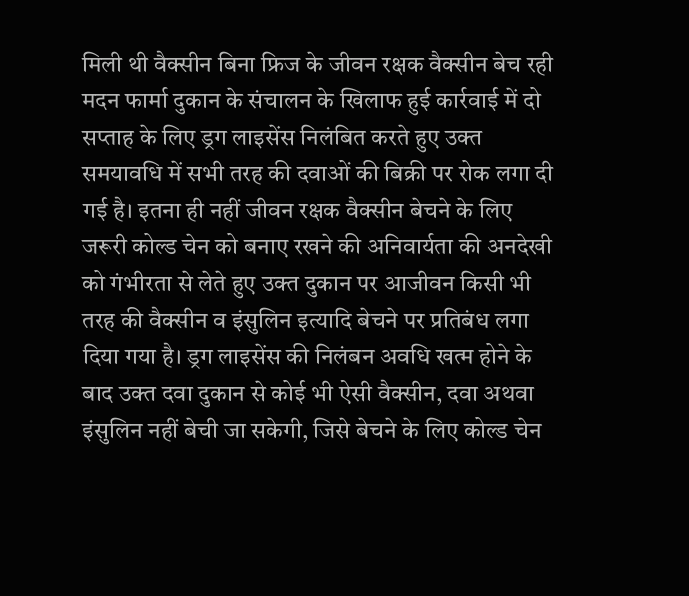मिली थी वैक्सीन बिना फ्रिज के जीवन रक्षक वैक्सीन बेच रही मदन फार्मा दुकान के संचालन के खिलाफ हुई कार्रवाई में दो सप्ताह के लिए ड्रग लाइसेंस निलंबित करते हुए उक्त समयावधि में सभी तरह की दवाओं की बिक्री पर रोक लगा दी गई है। इतना ही नहीं जीवन रक्षक वैक्सीन बेचने के लिए जरूरी कोल्ड चेन को बनाए रखने की अनिवार्यता की अनदेखी को गंभीरता से लेते हुए उक्त दुकान पर आजीवन किसी भी तरह की वैक्सीन व इंसुलिन इत्यादि बेचने पर प्रतिबंध लगा दिया गया है। ड्रग लाइसेंस की निलंबन अवधि खत्म होने के बाद उक्त दवा दुकान से कोई भी ऐसी वैक्सीन, दवा अथवा इंसुलिन नहीं बेची जा सकेगी, जिसे बेचने के लिए कोल्ड चेन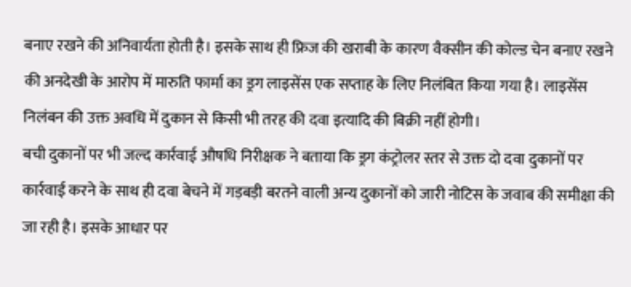बनाए रखने की अनिवार्यता होती है। इसके साथ ही फ्रिज की खराबी के कारण वैक्सीन की कोल्ड चेन बनाए रखने की अनदेखी के आरोप में मारुति फार्मा का ड्रग लाइसेंस एक सप्ताह के लिए निलंबित किया गया है। लाइसेंस निलंबन की उक्त अवधि में दुकान से किसी भी तरह की दवा इत्यादि की बिक्री नहीं होगी।
बची दुकानों पर भी जल्द कार्रवाई औषधि निरीक्षक ने बताया कि ड्रग कंट्रोलर स्तर से उक्त दो दवा दुकानों पर कार्रवाई करने के साथ ही दवा बेचने में गड़बड़ी बरतने वाली अन्य दुकानों को जारी नोटिस के जवाब की समीक्षा की जा रही है। इसके आधार पर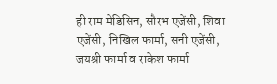ही राम मेडिसिन, सौरभ एजेंसी, शिवा एजेंसी, निखिल फार्मा, सनी एजेंसी, जयश्री फार्मा व राकेश फार्मा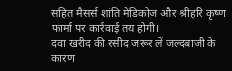सहित मैसर्स शांति मेडिकोज और श्रीहरि कृष्ण फार्मा पर कार्रवाई तय होगी।
दवा खरीद की रसीद जरूर लें जल्दबाजी के कारण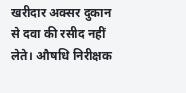खरीदार अक्सर दुकान से दवा की रसीद नहीं लेते। औषधि निरीक्षक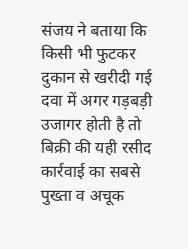संजय ने बताया कि किसी भी फुटकर दुकान से खरीदी गई दवा में अगर गड़बड़ी उजागर होती है तो बिक्री की यही रसीद कार्रवाई का सबसे पुख्ता व अचूक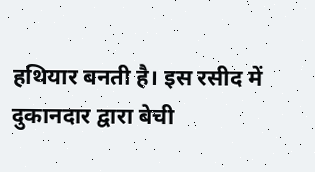हथियार बनती है। इस रसीद में दुकानदार द्वारा बेची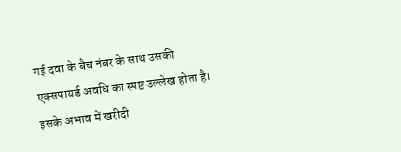गई दवा के बैच नंबर के साथ उसकी एक्सपायर्ड अवधि का स्पष्ट उल्लेख होता है। इसके अभाव में खरीदी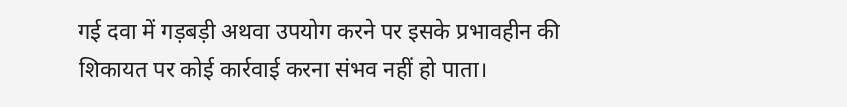गई दवा में गड़बड़ी अथवा उपयोग करने पर इसके प्रभावहीन की शिकायत पर कोई कार्रवाई करना संभव नहीं हो पाता।